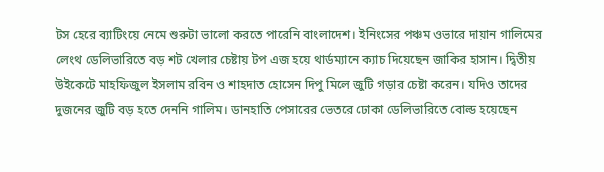টস হেরে ব্যাটিংয়ে নেমে শুরুটা ভালো করতে পারেনি বাংলাদেশ। ইনিংসের পঞ্চম ওভারে দায়ান গালিমের লেংথ ডেলিভারিতে বড় শট খেলার চেষ্টায় টপ এজ হয়ে থার্ডম্যানে ক্যাচ দিয়েছেন জাকির হাসান। দ্বিতীয় উইকেটে মাহফিজুল ইসলাম রবিন ও শাহদাত হোসেন দিপু মিলে জুটি গড়ার চেষ্টা করেন। যদিও তাদের দুজনের জুটি বড় হতে দেননি গালিম। ডানহাতি পেসারের ভেতরে ঢোকা ডেলিভারিতে বোল্ড হয়েছেন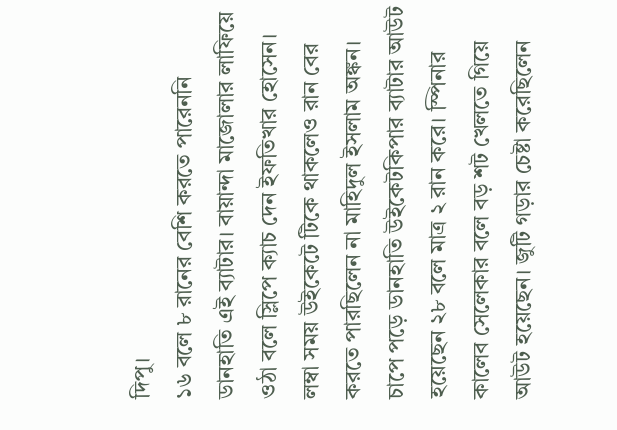দিপু।
১৬ বলে ৮ রানের বেশি করতে পারেননি ডানহাতি এই ব্যাটার। বায়ান্দা মাজোলার লাফিয়ে ওঠা বলে স্লিপে ক্যাচ দেন ইফতিখার হোসেন। লম্বা সময় উইকেটে টিকে থাকলেও রান বের করতে পারছিলেন না মাহিদুল ইসলাম অঙ্কন। চাপে পড়ে ডানহাতি উইকেটকিপার ব্যাটার আউট হয়েছেন ২৮ বলে মাত্র ২ রান করে। স্পিনার কালেব সেলেকার বলে বড় শট খেলতে গিয়ে আউট হয়েছেন। জুটি গড়ার চেষ্টা করেছিলেন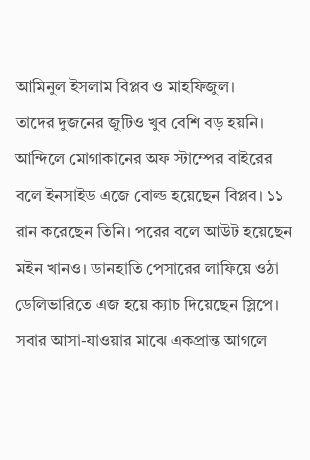আমিনুল ইসলাম বিপ্লব ও মাহফিজুল।
তাদের দুজনের জুটিও খুব বেশি বড় হয়নি। আন্দিলে মোগাকানের অফ স্টাম্পের বাইরের বলে ইনসাইড এজে বোল্ড হয়েছেন বিপ্লব। ১১ রান করেছেন তিনি। পরের বলে আউট হয়েছেন মইন খানও। ডানহাতি পেসারের লাফিয়ে ওঠা ডেলিভারিতে এজ হয়ে ক্যাচ দিয়েছেন স্লিপে। সবার আসা-যাওয়ার মাঝে একপ্রান্ত আগলে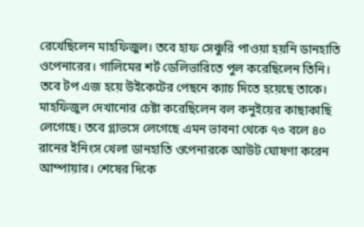রেখেছিলেন মাহফিজুল। তবে হাফ সেঞ্চুরি পাওয়া হয়নি ডানহাতি ওপেনারের। গালিমের শর্ট ডেলিভারিতে পুল করেছিলেন তিনি। তবে টপ এজ হয়ে উইকেটের পেছনে ক্যাচ দিতে হয়েছে তাকে।
মাহফিজুল দেখানোর চেষ্টা করেছিলেন বল কনুইয়ের কাছাকাছি লেগেছে। তবে গ্লাভসে লেগেছে এমন ভাবনা থেকে ৭৩ বলে ৪০ রানের ইনিংস খেলা ডানহাতি ওপেনারকে আউট ঘোষণা করেন আম্পায়ার। শেষের দিকে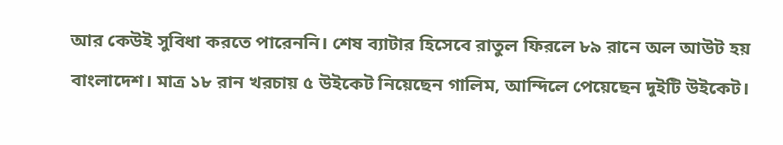আর কেউই সুবিধা করতে পারেননি। শেষ ব্যাটার হিসেবে রাতুল ফিরলে ৮৯ রানে অল আউট হয় বাংলাদেশ। মাত্র ১৮ রান খরচায় ৫ উইকেট নিয়েছেন গালিম, আন্দিলে পেয়েছেন দুইটি উইকেট।